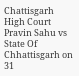Chattisgarh High Court
Pravin Sahu vs State Of Chhattisgarh on 31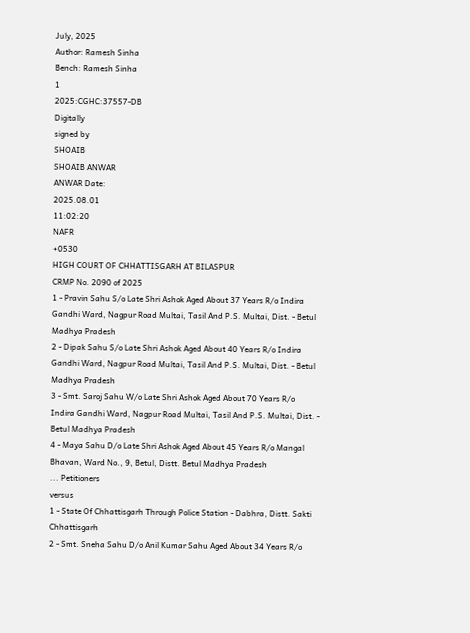July, 2025
Author: Ramesh Sinha
Bench: Ramesh Sinha
1
2025:CGHC:37557-DB
Digitally
signed by
SHOAIB
SHOAIB ANWAR
ANWAR Date:
2025.08.01
11:02:20
NAFR
+0530
HIGH COURT OF CHHATTISGARH AT BILASPUR
CRMP No. 2090 of 2025
1 - Pravin Sahu S/o Late Shri Ashok Aged About 37 Years R/o Indira
Gandhi Ward, Nagpur Road Multai, Tasil And P.S. Multai, Dist. - Betul
Madhya Pradesh
2 - Dipak Sahu S/o Late Shri Ashok Aged About 40 Years R/o Indira
Gandhi Ward, Nagpur Road Multai, Tasil And P.S. Multai, Dist. - Betul
Madhya Pradesh
3 - Smt. Saroj Sahu W/o Late Shri Ashok Aged About 70 Years R/o
Indira Gandhi Ward, Nagpur Road Multai, Tasil And P.S. Multai, Dist. -
Betul Madhya Pradesh
4 - Maya Sahu D/o Late Shri Ashok Aged About 45 Years R/o Mangal
Bhavan, Ward No., 9, Betul, Distt. Betul Madhya Pradesh
... Petitioners
versus
1 - State Of Chhattisgarh Through Police Station - Dabhra, Distt. Sakti
Chhattisgarh
2 - Smt. Sneha Sahu D/o Anil Kumar Sahu Aged About 34 Years R/o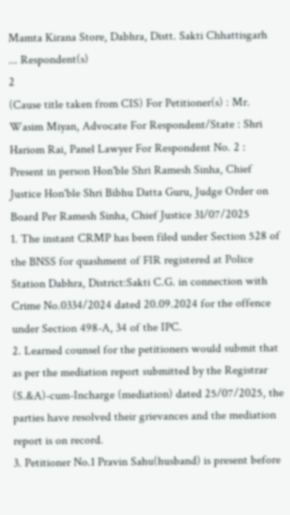Mamta Kirana Store, Dabhra, Distt. Sakti Chhattisgarh
... Respondent(s)
2
(Cause title taken from CIS) For Petitioner(s) : Mr. Wasim Miyan, Advocate For Respondent/State : Shri Hariom Rai, Panel Lawyer For Respondent No. 2 : Present in person Hon'ble Shri Ramesh Sinha, Chief Justice Hon'ble Shri Bibhu Datta Guru, Judge Order on Board Per Ramesh Sinha, Chief Justice 31/07/2025
1. The instant CRMP has been filed under Section 528 of the BNSS for quashment of FIR registered at Police Station Dabhra, District:Sakti C.G. in connection with Crime No.0334/2024 dated 20.09.2024 for the offence under Section 498-A, 34 of the IPC.
2. Learned counsel for the petitioners would submit that as per the mediation report submitted by the Registrar (S.&A)-cum-Incharge (mediation) dated 25/07/2025, the parties have resolved their grievances and the mediation report is on record.
3. Petitioner No.1 Pravin Sahu(husband) is present before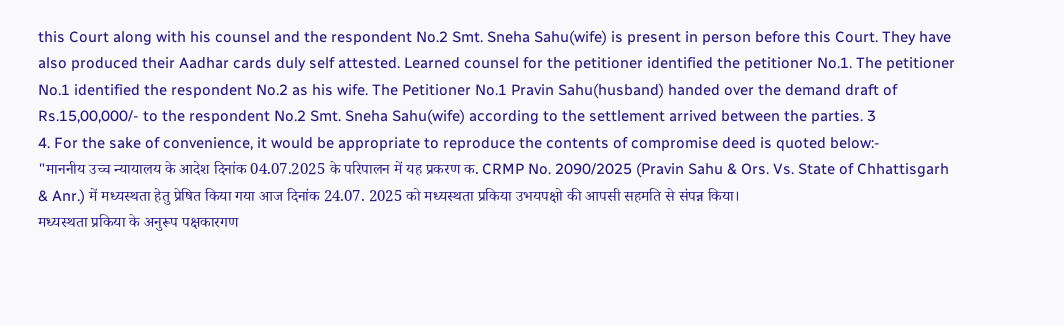this Court along with his counsel and the respondent No.2 Smt. Sneha Sahu(wife) is present in person before this Court. They have also produced their Aadhar cards duly self attested. Learned counsel for the petitioner identified the petitioner No.1. The petitioner No.1 identified the respondent No.2 as his wife. The Petitioner No.1 Pravin Sahu(husband) handed over the demand draft of Rs.15,00,000/- to the respondent No.2 Smt. Sneha Sahu(wife) according to the settlement arrived between the parties. 3
4. For the sake of convenience, it would be appropriate to reproduce the contents of compromise deed is quoted below:-
"माननीय उच्च न्यायालय के आदेश दिनांक 04.07.2025 के परिपालन में यह प्रकरण क. CRMP No. 2090/2025 (Pravin Sahu & Ors. Vs. State of Chhattisgarh & Anr.) में मध्यस्थता हेतु प्रेषित किया गया आज दिनांक 24.07. 2025 को मध्यस्थता प्रकिया उभयपक्षो की आपसी सहमति से संपन्न किया।
मध्यस्थता प्रकिया के अनुरूप पक्षकारगण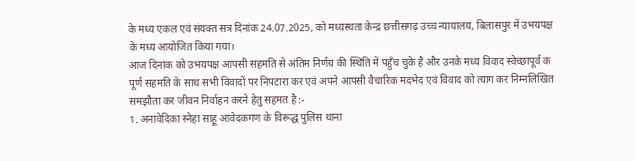के मध्य एकल एवं संयक्त सत्र दिनांक 24.07.2025, को मध्यस्थता केन्द्र छत्तीसगढ़ उच्च न्यायालय, बिलासपुर में उभयपक्ष के मध्य आयोजित किया गया।
आज दिनांक को उभयपक्ष आपसी सहमति से अंतिम निर्णय की स्थिति में पहुँच चुके है और उनके मध्य विवाद स्वेच्छापूर्व क पूर्ण सहमति के साथ सभी विवादों पर निपटारा कर एवं अपने आपसी वैचारिक मदभेद एवं विवाद को त्याग कर निम्नलिखित समझौता कर जीवन निर्वाहन करने हेतु सहमत है :-
1. अनावेदिका स्नेहा साहू आवेदकगण के विरूद्ध पुलिस थाना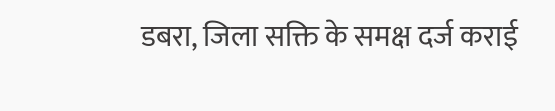डबरा, जिला सक्ति के समक्ष दर्ज कराई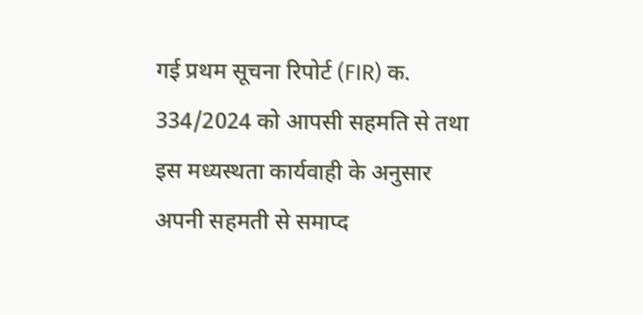गई प्रथम सूचना रिपोर्ट (FIR) क. 334/2024 को आपसी सहमति से तथा इस मध्यस्थता कार्यवाही के अनुसार अपनी सहमती से समाप्द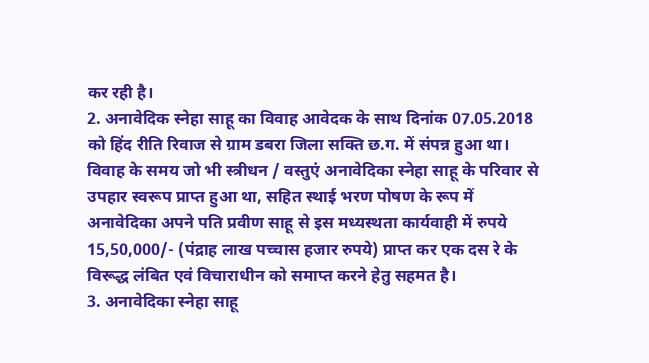कर रही है।
2. अनावेदिक स्नेहा साहू का विवाह आवेदक के साथ दिनांक 07.05.2018 को हिंद रीति रिवाज से ग्राम डबरा जिला सक्ति छ.ग. में संपन्न हुआ था। विवाह के समय जो भी स्त्रीधन / वस्तुएं अनावेदिका स्नेहा साहू के परिवार से उपहार स्वरूप प्राप्त हुआ था, सहित स्थाई भरण पोषण के रूप में अनावेदिका अपने पति प्रवीण साहू से इस मध्यस्थता कार्यवाही में रुपये 15,50,000/- (पंद्राह लाख पच्चास हजार रुपये) प्राप्त कर एक दस रे के विरूद्ध लंबित एवं विचाराधीन को समाप्त करने हेतु सहमत है।
3. अनावेदिका स्नेहा साहू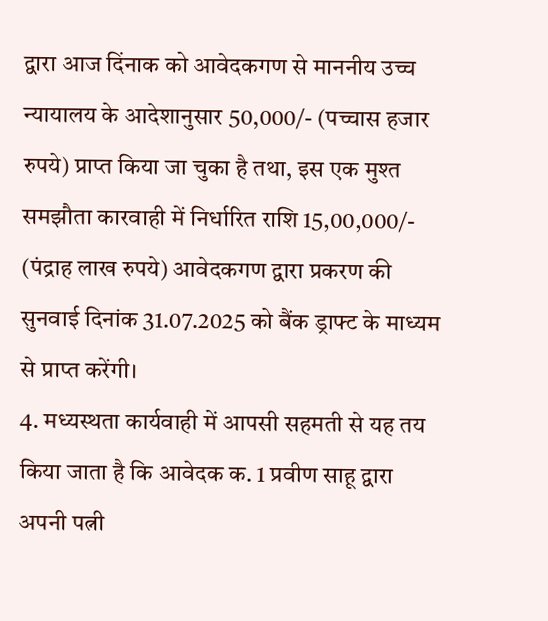द्वारा आज दिंनाक को आवेदकगण से माननीय उच्च न्यायालय के आदेशानुसार 50,000/- (पच्चास हजार रुपये) प्राप्त किया जा चुका है तथा, इस एक मुश्त समझौता कारवाही में निर्धारित राशि 15,00,000/- (पंद्राह लाख रुपये) आवेदकगण द्वारा प्रकरण की सुनवाई दिनांक 31.07.2025 को बैंक ड्राफ्ट के माध्यम से प्राप्त करेंगी।
4. मध्यस्थता कार्यवाही में आपसी सहमती से यह तय किया जाता है कि आवेदक क. 1 प्रवीण साहू द्वारा अपनी पत्नी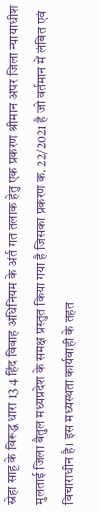स्नेहा साहू के विरूद्ध धारा 13 4 हिंद विवाह अधिनियम के अंर्त गत तलाक हेतु एक प्रकरण श्रीमान अपर जिला न्यायाधीश मुलताई जिला बैतुल मध्यप्रदेश के समक्ष प्रस्तुत किया गया है जिसका प्रकरण क. 22/2021 है जो वर्तमान में लंबित एवं विचाराधीन है। इस मध्यस्थता कार्यवाही के तहत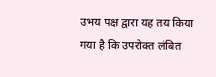उभय पक्ष द्वारा यह तय किया गया है कि उपरोक्त लंबित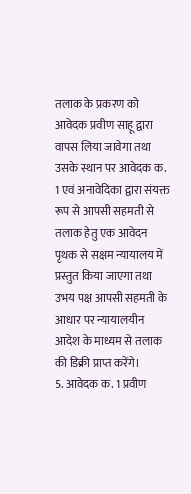तलाक के प्रकरण को आवेदक प्रवीण साहू द्वारा वापस लिया जावेगा तथा उसके स्थान पर आवेदक क. 1 एवं अनावेदिका द्वारा संयक्त रूप से आपसी सहमती से तलाक हेतु एक आवेदन पृथक से सक्षम न्यायालय में प्रस्तुत किया जाएगा तथा उभय पक्ष आपसी सहमती के आधार पर न्यायालयीन आदेश के माध्यम से तलाक की डिक्री प्राप्त करेंगे।
5. आवेदक क. 1 प्रवीण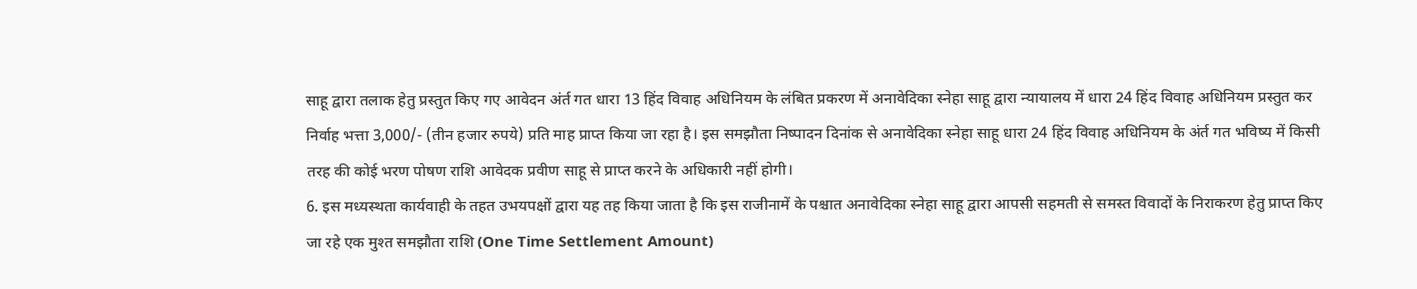साहू द्वारा तलाक हेतु प्रस्तुत किए गए आवेदन अंर्त गत धारा 13 हिंद विवाह अधिनियम के लंबित प्रकरण में अनावेदिका स्नेहा साहू द्वारा न्यायालय में धारा 24 हिंद विवाह अधिनियम प्रस्तुत कर निर्वाह भत्ता 3,000/- (तीन हजार रुपये) प्रति माह प्राप्त किया जा रहा है। इस समझौता निष्पादन दिनांक से अनावेदिका स्नेहा साहू धारा 24 हिंद विवाह अधिनियम के अंर्त गत भविष्य में किसी तरह की कोई भरण पोषण राशि आवेदक प्रवीण साहू से प्राप्त करने के अधिकारी नहीं होगी।
6. इस मध्यस्थता कार्यवाही के तहत उभयपक्षों द्वारा यह तह किया जाता है कि इस राजीनामें के पश्चात अनावेदिका स्नेहा साहू द्वारा आपसी सहमती से समस्त विवादों के निराकरण हेतु प्राप्त किए जा रहे एक मुश्त समझौता राशि (One Time Settlement Amount)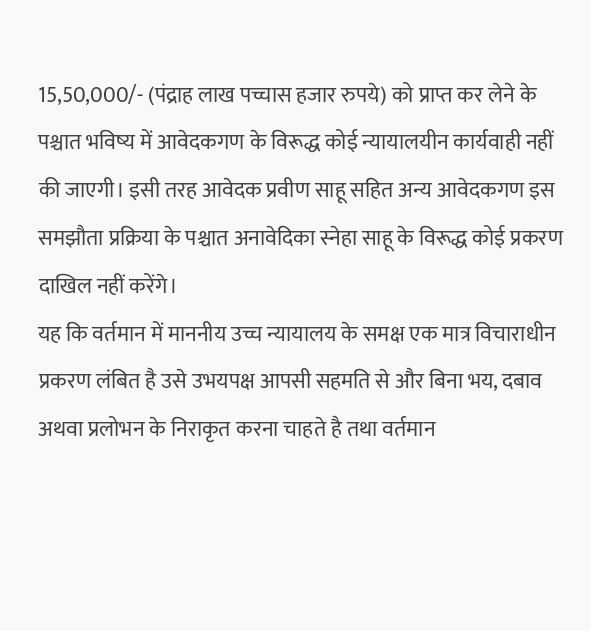15,50,000/- (पंद्राह लाख पच्चास हजार रुपये) को प्राप्त कर लेने के पश्चात भविष्य में आवेदकगण के विरूद्ध कोई न्यायालयीन कार्यवाही नहीं की जाएगी। इसी तरह आवेदक प्रवीण साहू सहित अन्य आवेदकगण इस समझौता प्रक्रिया के पश्चात अनावेदिका स्नेहा साहू के विरूद्ध कोई प्रकरण दाखिल नहीं करेंगे।
यह कि वर्तमान में माननीय उच्च न्यायालय के समक्ष एक मात्र विचाराधीन प्रकरण लंबित है उसे उभयपक्ष आपसी सहमति से और बिना भय, दबाव अथवा प्रलोभन के निराकृत करना चाहते है तथा वर्तमान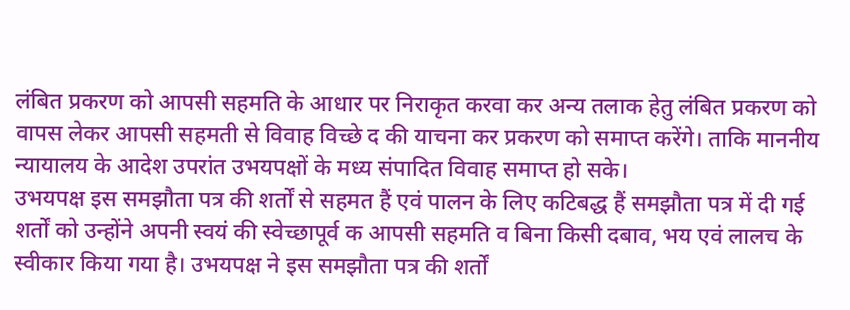लंबित प्रकरण को आपसी सहमति के आधार पर निराकृत करवा कर अन्य तलाक हेतु लंबित प्रकरण को वापस लेकर आपसी सहमती से विवाह विच्छे द की याचना कर प्रकरण को समाप्त करेंगे। ताकि माननीय न्यायालय के आदेश उपरांत उभयपक्षों के मध्य संपादित विवाह समाप्त हो सके।
उभयपक्ष इस समझौता पत्र की शर्तों से सहमत हैं एवं पालन के लिए कटिबद्ध हैं समझौता पत्र में दी गई शर्तों को उन्होंने अपनी स्वयं की स्वेच्छापूर्व क आपसी सहमति व बिना किसी दबाव, भय एवं लालच के स्वीकार किया गया है। उभयपक्ष ने इस समझौता पत्र की शर्तों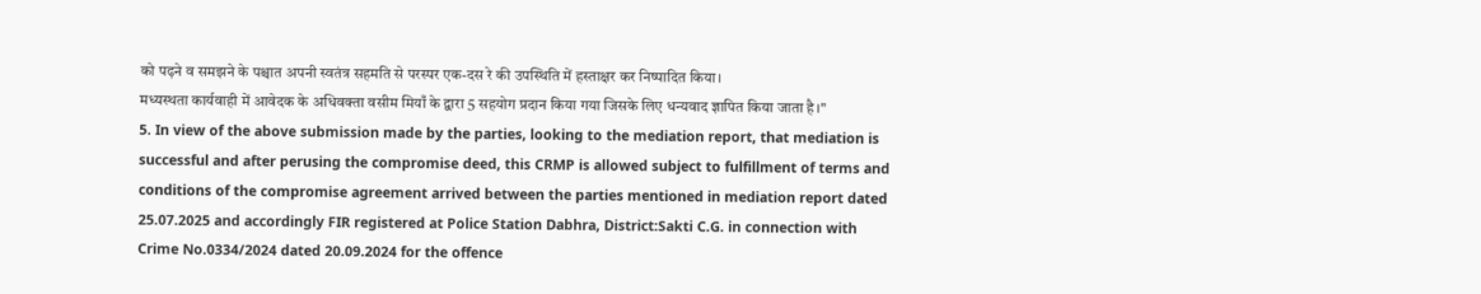को पढ़ने व समझने के पश्चात अपनी स्वतंत्र सहमति से परस्पर एक-दस रे की उपस्थिति में हस्ताक्षर कर निष्पादित किया।
मध्यस्थता कार्यवाही में आवेदक के अधिवक्ता वसीम मियाँ के द्वारा 5 सहयोग प्रदान किया गया जिसके लिए धन्यवाद ज्ञापित किया जाता है।"
5. In view of the above submission made by the parties, looking to the mediation report, that mediation is successful and after perusing the compromise deed, this CRMP is allowed subject to fulfillment of terms and conditions of the compromise agreement arrived between the parties mentioned in mediation report dated 25.07.2025 and accordingly FIR registered at Police Station Dabhra, District:Sakti C.G. in connection with Crime No.0334/2024 dated 20.09.2024 for the offence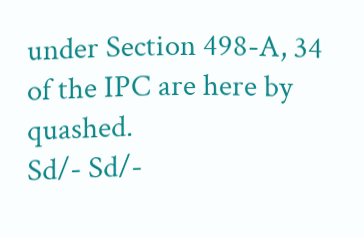under Section 498-A, 34 of the IPC are here by quashed.
Sd/- Sd/-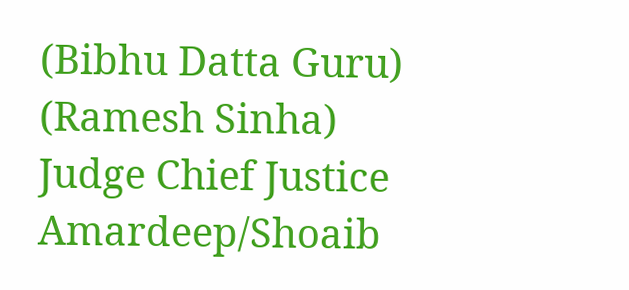(Bibhu Datta Guru) (Ramesh Sinha)
Judge Chief Justice
Amardeep/Shoaib